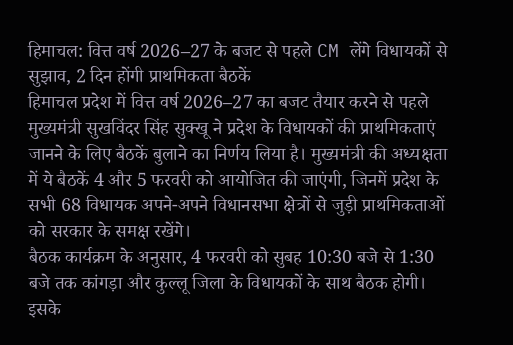हिमाचल: वित्त वर्ष 2026–27 के बजट से पहले CM लेंगे विधायकों से सुझाव, 2 दिन होंगी प्राथमिकता बैठकें
हिमाचल प्रदेश में वित्त वर्ष 2026–27 का बजट तैयार करने से पहले मुख्यमंत्री सुखविंदर सिंह सुक्खू ने प्रदेश के विधायकों की प्राथमिकताएं जानने के लिए बैठकें बुलाने का निर्णय लिया है। मुख्यमंत्री की अध्यक्षता में ये बैठकें 4 और 5 फरवरी को आयोजित की जाएंगी, जिनमें प्रदेश के सभी 68 विधायक अपने-अपने विधानसभा क्षेत्रों से जुड़ी प्राथमिकताओं को सरकार के समक्ष रखेंगे।
बैठक कार्यक्रम के अनुसार, 4 फरवरी को सुबह 10:30 बजे से 1:30 बजे तक कांगड़ा और कुल्लू जिला के विधायकों के साथ बैठक होगी। इसके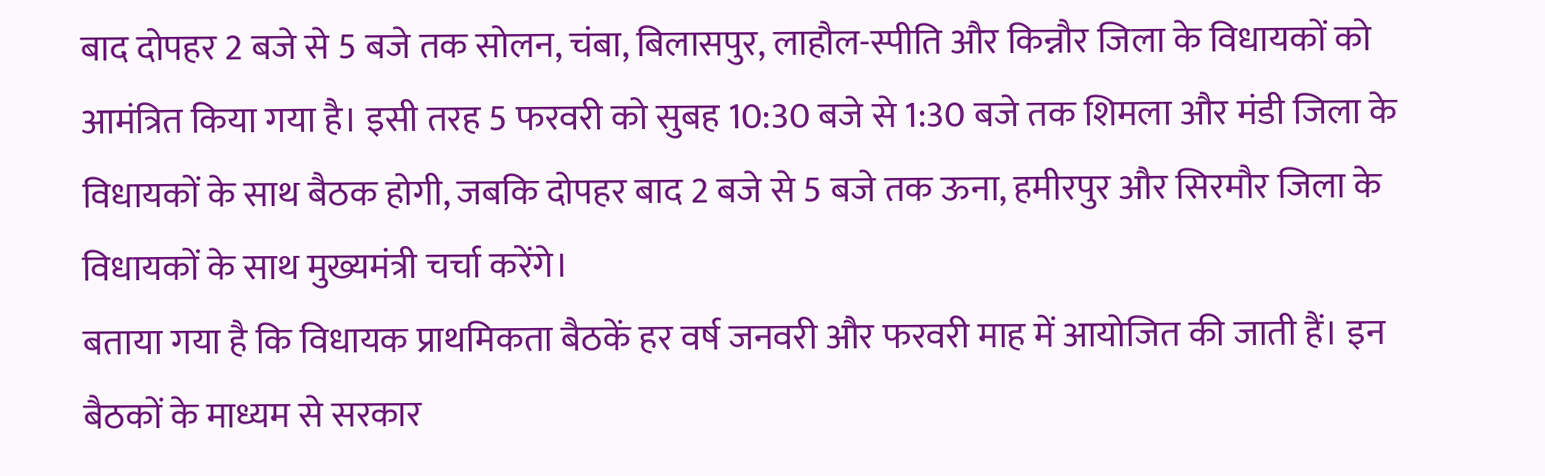बाद दोपहर 2 बजे से 5 बजे तक सोलन, चंबा, बिलासपुर, लाहौल-स्पीति और किन्नौर जिला के विधायकों को आमंत्रित किया गया है। इसी तरह 5 फरवरी को सुबह 10:30 बजे से 1:30 बजे तक शिमला और मंडी जिला के विधायकों के साथ बैठक होगी, जबकि दोपहर बाद 2 बजे से 5 बजे तक ऊना, हमीरपुर और सिरमौर जिला के विधायकों के साथ मुख्यमंत्री चर्चा करेंगे।
बताया गया है कि विधायक प्राथमिकता बैठकें हर वर्ष जनवरी और फरवरी माह में आयोजित की जाती हैं। इन बैठकों के माध्यम से सरकार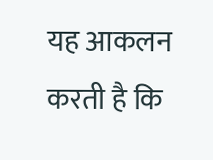यह आकलन करती है कि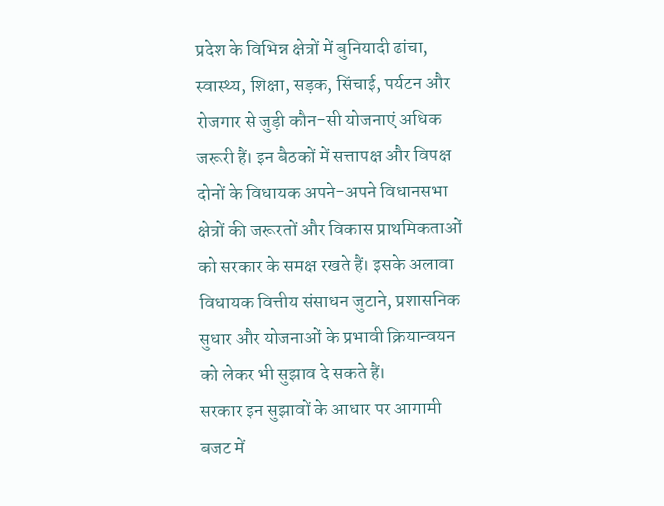प्रदेश के विभिन्न क्षेत्रों में बुनियादी ढांचा, स्वास्थ्य, शिक्षा, सड़क, सिंचाई, पर्यटन और रोजगार से जुड़ी कौन-सी योजनाएं अधिक जरूरी हैं। इन बैठकों में सत्तापक्ष और विपक्ष दोनों के विधायक अपने-अपने विधानसभा क्षेत्रों की जरूरतों और विकास प्राथमिकताओं को सरकार के समक्ष रखते हैं। इसके अलावा विधायक वित्तीय संसाधन जुटाने, प्रशासनिक सुधार और योजनाओं के प्रभावी क्रियान्वयन को लेकर भी सुझाव दे सकते हैं।
सरकार इन सुझावों के आधार पर आगामी बजट में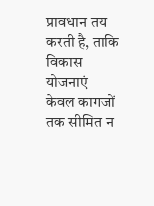प्रावधान तय करती है, ताकि विकास योजनाएं केवल कागजों तक सीमित न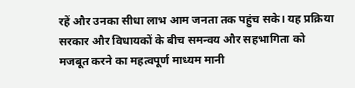रहें और उनका सीधा लाभ आम जनता तक पहुंच सके। यह प्रक्रिया सरकार और विधायकों के बीच समन्वय और सहभागिता को मजबूत करने का महत्वपूर्ण माध्यम मानी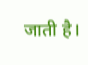जाती है।